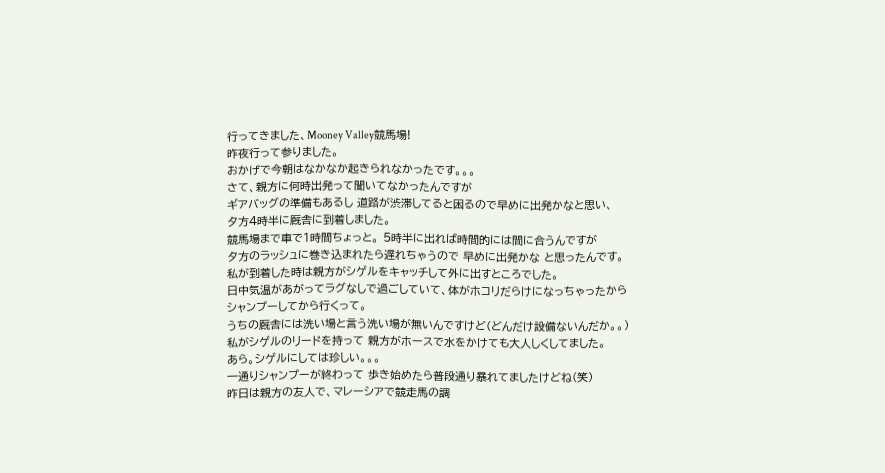行ってきました、Mooney Valley競馬場!
昨夜行って参りました。
おかげで今朝はなかなか起きられなかったです。。。
さて、親方に何時出発って聞いてなかったんですが
ギアバッグの準備もあるし 道路が渋滞してると困るので早めに出発かなと思い、
夕方4時半に厩舎に到着しました。
競馬場まで車で1時間ちょっと。 5時半に出れば時間的には間に合うんですが
夕方のラッシュに巻き込まれたら遅れちゃうので 早めに出発かな と思ったんです。
私が到着した時は親方がシゲルをキャッチして外に出すところでした。
日中気温があがってラグなしで過ごしていて、体がホコリだらけになっちゃったから
シャンプーしてから行くって。
うちの厩舎には洗い場と言う洗い場が無いんですけど(どんだけ設備ないんだか。。)
私がシゲルのリードを持って 親方がホースで水をかけても大人しくしてました。
あら。シゲルにしては珍しい。。。
一通りシャンプーが終わって 歩き始めたら普段通り暴れてましたけどね(笑)
昨日は親方の友人で、マレーシアで競走馬の調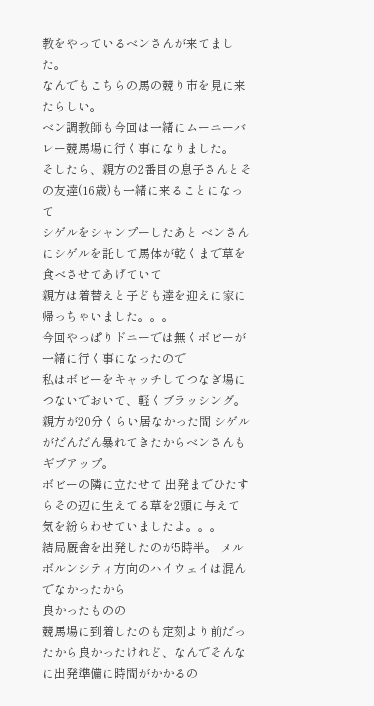教をやっているベンさんが来てました。
なんでもこちらの馬の競り市を見に来たらしい。
ベン調教師も今回は一緒にムーニーバレー競馬場に行く事になりました。
そしたら、親方の2番目の息子さんとその友達(16歳)も一緒に来ることになって
シゲルをシャンプーしたあと ベンさんにシゲルを託して馬体が乾くまで草を食べさせてあげていて
親方は着替えと子ども達を迎えに家に帰っちゃいました。。。
今回やっぱりドニーでは無くボビーが一緒に行く事になったので
私はボビーをキャッチしてつなぎ場につないでおいて、軽くブラッシング。
親方が20分くらい居なかった間 シゲルがだんだん暴れてきたからベンさんもギブアップ。
ボビーの隣に立たせて 出発までひたすらその辺に生えてる草を2頭に与えて
気を紛らわせていましたよ。。。
結局厩舎を出発したのが5時半。 メルボルンシティ方向のハイウェイは混んでなかったから
良かったものの
競馬場に到着したのも定刻より前だったから良かったけれど、なんでそんなに出発準備に時間がかかるの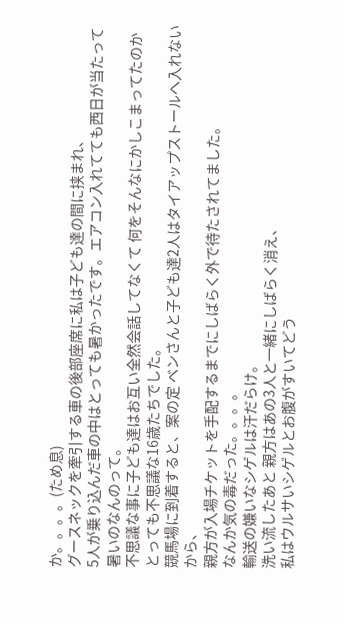か。。。。(ため息)
グースネックを牽引する車の後部座席に私は子ども達の間に挟まれ、
5人が乗り込んだ車の中はとっても暑かったです。エアコン入れてても西日が当たって暑いのなんのって。
不思議な事に子ども達はお互い全然会話してなくて 何をそんなにかしこまってたのか
とっても不思議な16歳たちでした。
競馬場に到着すると、案の定 ベンさんと子ども達2人はタイアップストールへ入れないから、
親方が入場チケットを手配するまでにしばらく外で待たされてました。
なんか気の毒だった。。。。
輸送の嫌いなシゲルは汗だらけ。
洗い流したあと 親方はあの3人と一緒にしばらく消え、
私はウルサいシゲルとお腹がすいてどう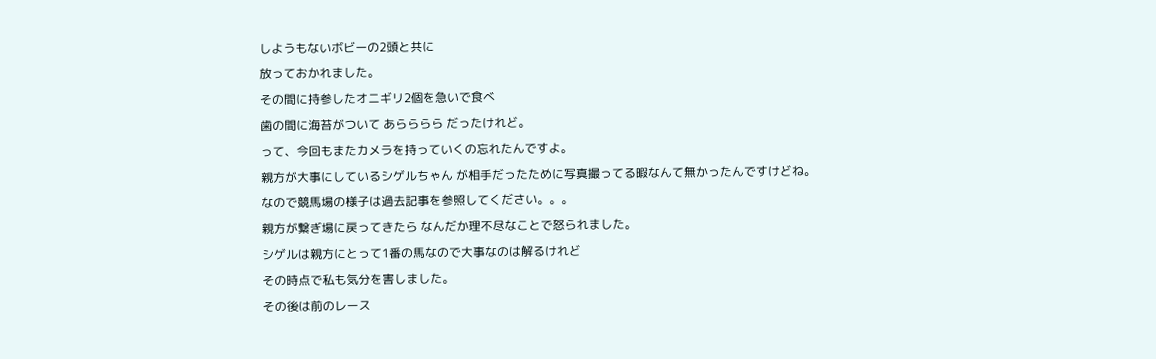しようもないボビーの2頭と共に
放っておかれました。
その間に持参したオニギリ2個を急いで食べ
歯の間に海苔がついて あらららら だったけれど。
って、今回もまたカメラを持っていくの忘れたんですよ。
親方が大事にしているシゲルちゃん が相手だったために写真撮ってる暇なんて無かったんですけどね。
なので競馬場の様子は過去記事を参照してください。。。
親方が繋ぎ場に戻ってきたら なんだか理不尽なことで怒られました。
シゲルは親方にとって1番の馬なので大事なのは解るけれど
その時点で私も気分を害しました。
その後は前のレース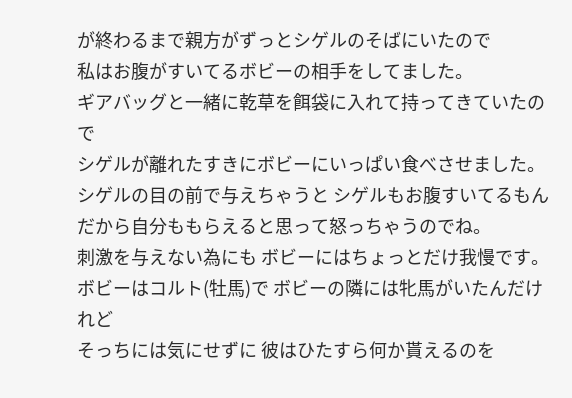が終わるまで親方がずっとシゲルのそばにいたので
私はお腹がすいてるボビーの相手をしてました。
ギアバッグと一緒に乾草を餌袋に入れて持ってきていたので
シゲルが離れたすきにボビーにいっぱい食べさせました。
シゲルの目の前で与えちゃうと シゲルもお腹すいてるもんだから自分ももらえると思って怒っちゃうのでね。
刺激を与えない為にも ボビーにはちょっとだけ我慢です。
ボビーはコルト(牡馬)で ボビーの隣には牝馬がいたんだけれど
そっちには気にせずに 彼はひたすら何か貰えるのを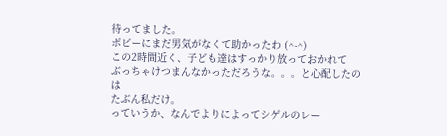待ってました。
ボビーにまだ男気がなくて助かったわ (^-^)
この2時間近く、子ども達はすっかり放っておかれて
ぶっちゃけつまんなかっただろうな。。。と心配したのは
たぶん私だけ。
っていうか、なんでよりによってシゲルのレー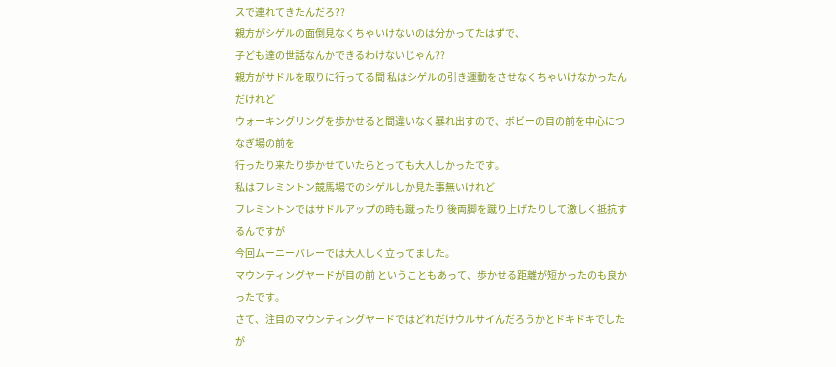スで連れてきたんだろ??
親方がシゲルの面倒見なくちゃいけないのは分かってたはずで、
子ども達の世話なんかできるわけないじゃん??
親方がサドルを取りに行ってる間 私はシゲルの引き運動をさせなくちゃいけなかったんだけれど
ウォーキングリングを歩かせると間違いなく暴れ出すので、ボビーの目の前を中心につなぎ場の前を
行ったり来たり歩かせていたらとっても大人しかったです。
私はフレミントン競馬場でのシゲルしか見た事無いけれど
フレミントンではサドルアップの時も蹴ったり 後両脚を蹴り上げたりして激しく抵抗するんですが
今回ムーニーバレーでは大人しく立ってました。
マウンティングヤードが目の前 ということもあって、歩かせる距離が短かったのも良かったです。
さて、注目のマウンティングヤードではどれだけウルサイんだろうかとドキドキでしたが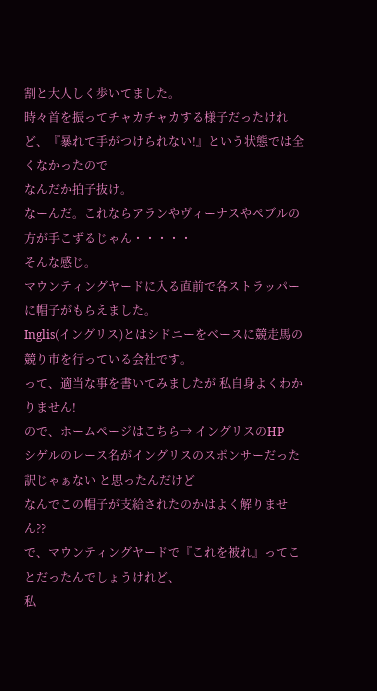割と大人しく歩いてました。
時々首を振ってチャカチャカする様子だったけれど、『暴れて手がつけられない!』という状態では全くなかったので
なんだか拍子抜け。
なーんだ。これならアランやヴィーナスやペブルの方が手こずるじゃん・・・・・
そんな感じ。
マウンティングヤードに入る直前で各ストラッパーに帽子がもらえました。
Inglis(イングリス)とはシドニーをベースに競走馬の競り市を行っている会社です。
って、適当な事を書いてみましたが 私自身よくわかりません!
ので、ホームページはこちら→ イングリスのHP
シゲルのレース名がイングリスのスポンサーだった訳じゃぁない と思ったんだけど
なんでこの帽子が支給されたのかはよく解りません??
で、マウンティングヤードで『これを被れ』ってことだったんでしょうけれど、
私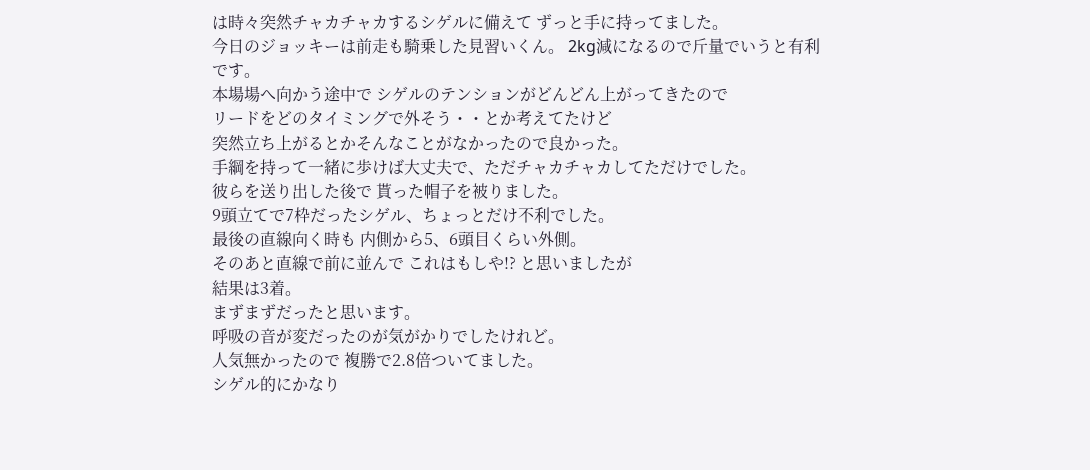は時々突然チャカチャカするシゲルに備えて ずっと手に持ってました。
今日のジョッキーは前走も騎乗した見習いくん。 2kg減になるので斤量でいうと有利です。
本場場へ向かう途中で シゲルのテンションがどんどん上がってきたので
リードをどのタイミングで外そう・・とか考えてたけど
突然立ち上がるとかそんなことがなかったので良かった。
手綱を持って一緒に歩けば大丈夫で、ただチャカチャカしてただけでした。
彼らを送り出した後で 貰った帽子を被りました。
9頭立てで7枠だったシゲル、ちょっとだけ不利でした。
最後の直線向く時も 内側から5、6頭目くらい外側。
そのあと直線で前に並んで これはもしや!? と思いましたが
結果は3着。
まずまずだったと思います。
呼吸の音が変だったのが気がかりでしたけれど。
人気無かったので 複勝で2.8倍ついてました。
シゲル的にかなり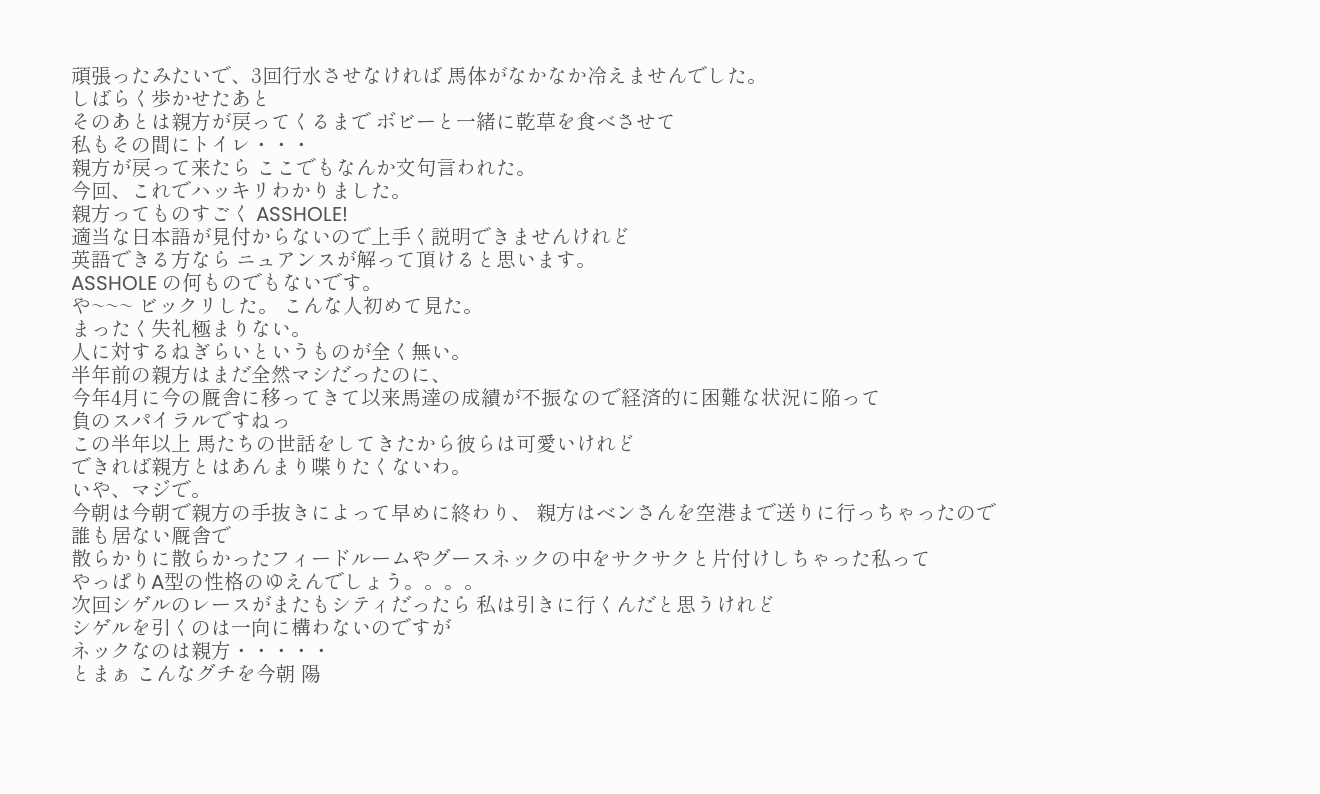頑張ったみたいで、3回行水させなければ 馬体がなかなか冷えませんでした。
しばらく歩かせたあと
そのあとは親方が戻ってくるまで ボビーと一緒に乾草を食べさせて
私もその間にトイレ・・・
親方が戻って来たら ここでもなんか文句言われた。
今回、これでハッキリわかりました。
親方ってものすごく ASSHOLE!
適当な日本語が見付からないので上手く説明できませんけれど
英語できる方なら ニュアンスが解って頂けると思います。
ASSHOLE の何ものでもないです。
や~~~ ビックリした。 こんな人初めて見た。
まったく失礼極まりない。
人に対するねぎらいというものが全く無い。
半年前の親方はまだ全然マシだったのに、
今年4月に今の厩舎に移ってきて以来馬達の成績が不振なので経済的に困難な状況に陥って
負のスパイラルですねっ
この半年以上 馬たちの世話をしてきたから彼らは可愛いけれど
できれば親方とはあんまり喋りたくないわ。
いや、マジで。
今朝は今朝で親方の手抜きによって早めに終わり、 親方はベンさんを空港まで送りに行っちゃったので
誰も居ない厩舎で
散らかりに散らかったフィードルームやグースネックの中をサクサクと片付けしちゃった私って
やっぱりA型の性格のゆえんでしょう。。。。
次回シゲルのレースがまたもシティだったら 私は引きに行くんだと思うけれど
シゲルを引くのは一向に構わないのですが
ネックなのは親方・・・・・
とまぁ こんなグチを今朝 陽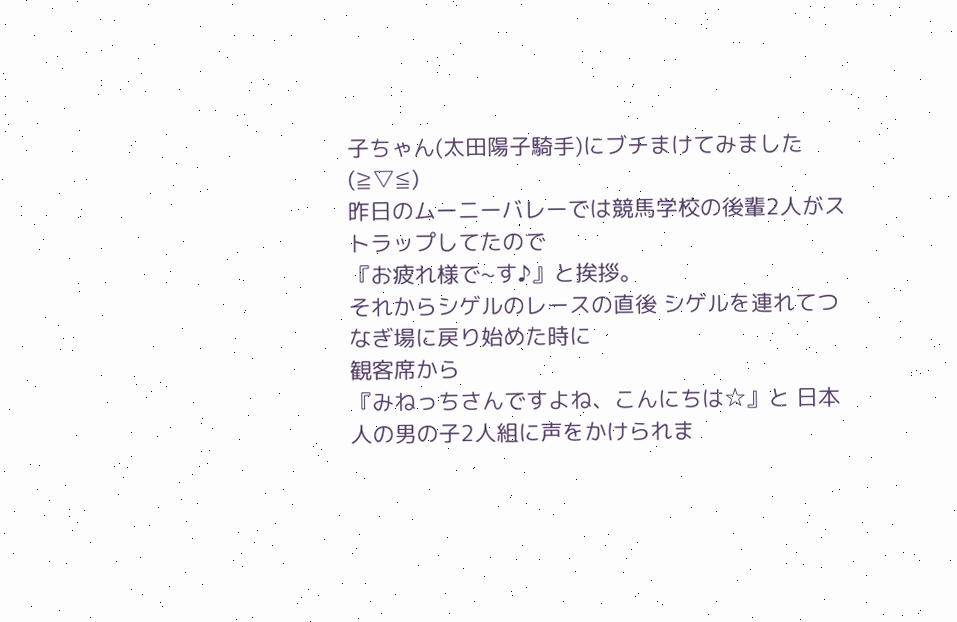子ちゃん(太田陽子騎手)にブチまけてみました (≧▽≦)
昨日のムーニーバレーでは競馬学校の後輩2人がストラップしてたので
『お疲れ様で~す♪』と挨拶。
それからシゲルのレースの直後 シゲルを連れてつなぎ場に戻り始めた時に
観客席から
『みねっちさんですよね、こんにちは☆』と 日本人の男の子2人組に声をかけられま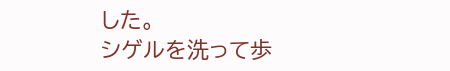した。
シゲルを洗って歩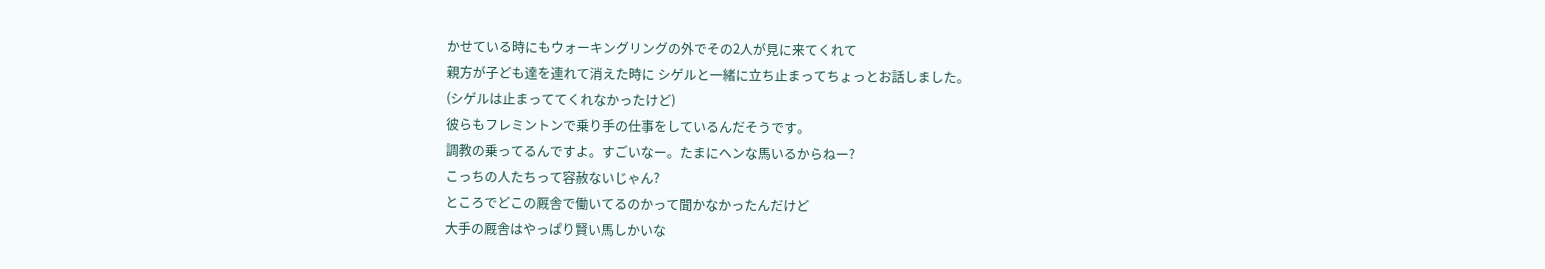かせている時にもウォーキングリングの外でその2人が見に来てくれて
親方が子ども達を連れて消えた時に シゲルと一緒に立ち止まってちょっとお話しました。
(シゲルは止まっててくれなかったけど)
彼らもフレミントンで乗り手の仕事をしているんだそうです。
調教の乗ってるんですよ。すごいなー。たまにヘンな馬いるからねー?
こっちの人たちって容赦ないじゃん?
ところでどこの厩舎で働いてるのかって聞かなかったんだけど
大手の厩舎はやっぱり賢い馬しかいな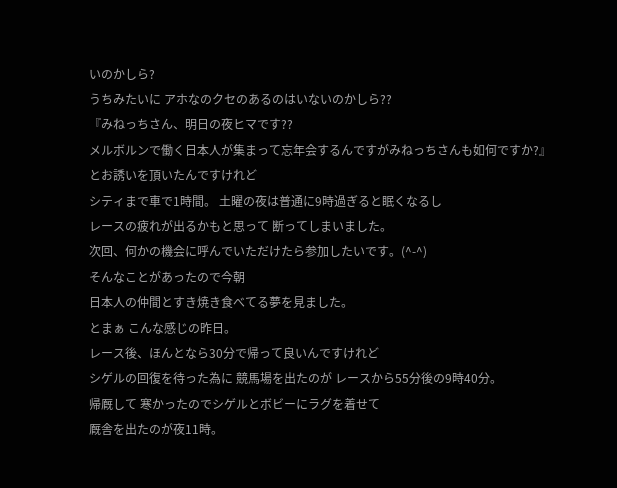いのかしら?
うちみたいに アホなのクセのあるのはいないのかしら??
『みねっちさん、明日の夜ヒマです??
メルボルンで働く日本人が集まって忘年会するんですがみねっちさんも如何ですか?』
とお誘いを頂いたんですけれど
シティまで車で1時間。 土曜の夜は普通に9時過ぎると眠くなるし
レースの疲れが出るかもと思って 断ってしまいました。
次回、何かの機会に呼んでいただけたら参加したいです。(^-^)
そんなことがあったので今朝
日本人の仲間とすき焼き食べてる夢を見ました。
とまぁ こんな感じの昨日。
レース後、ほんとなら30分で帰って良いんですけれど
シゲルの回復を待った為に 競馬場を出たのが レースから55分後の9時40分。
帰厩して 寒かったのでシゲルとボビーにラグを着せて
厩舎を出たのが夜11時。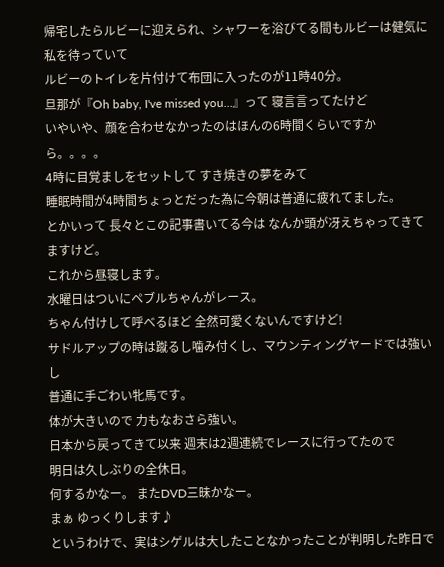帰宅したらルビーに迎えられ、シャワーを浴びてる間もルビーは健気に私を待っていて
ルビーのトイレを片付けて布団に入ったのが11時40分。
旦那が『Oh baby, I've missed you...』って 寝言言ってたけど
いやいや、顔を合わせなかったのはほんの6時間くらいですから。。。。
4時に目覚ましをセットして すき焼きの夢をみて
睡眠時間が4時間ちょっとだった為に今朝は普通に疲れてました。
とかいって 長々とこの記事書いてる今は なんか頭が冴えちゃってきてますけど。
これから昼寝します。
水曜日はついにペブルちゃんがレース。
ちゃん付けして呼べるほど 全然可愛くないんですけど!
サドルアップの時は蹴るし噛み付くし、マウンティングヤードでは強いし
普通に手ごわい牝馬です。
体が大きいので 力もなおさら強い。
日本から戻ってきて以来 週末は2週連続でレースに行ってたので
明日は久しぶりの全休日。
何するかなー。 またDVD三昧かなー。
まぁ ゆっくりします♪
というわけで、実はシゲルは大したことなかったことが判明した昨日で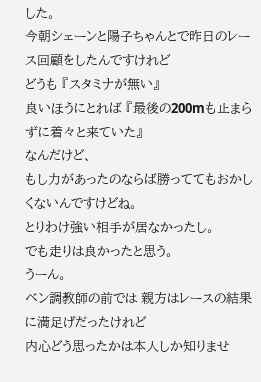した。
今朝シェーンと陽子ちゃんとで昨日のレース回顧をしたんですけれど
どうも 『スタミナが無い』
良いほうにとれば 『最後の200mも止まらずに着々と来ていた』
なんだけど、
もし力があったのならば勝っててもおかしくないんですけどね。
とりわけ強い相手が居なかったし。
でも走りは良かったと思う。
うーん。
ベン調教師の前では 親方はレースの結果に満足げだったけれど
内心どう思ったかは本人しか知りませ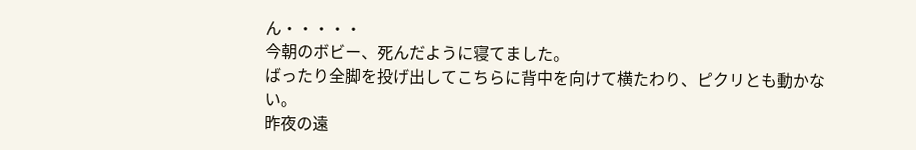ん・・・・・
今朝のボビー、死んだように寝てました。
ばったり全脚を投げ出してこちらに背中を向けて横たわり、ピクリとも動かない。
昨夜の遠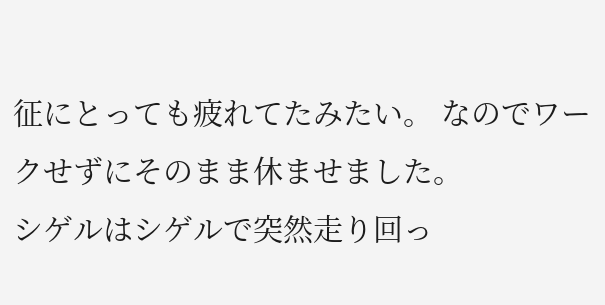征にとっても疲れてたみたい。 なのでワークせずにそのまま休ませました。
シゲルはシゲルで突然走り回っ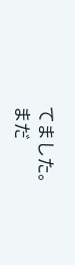てました。
まだ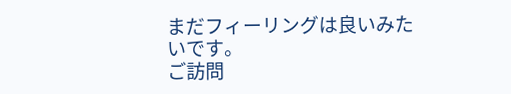まだフィーリングは良いみたいです。
ご訪問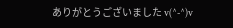ありがとうございました v(^-^)v